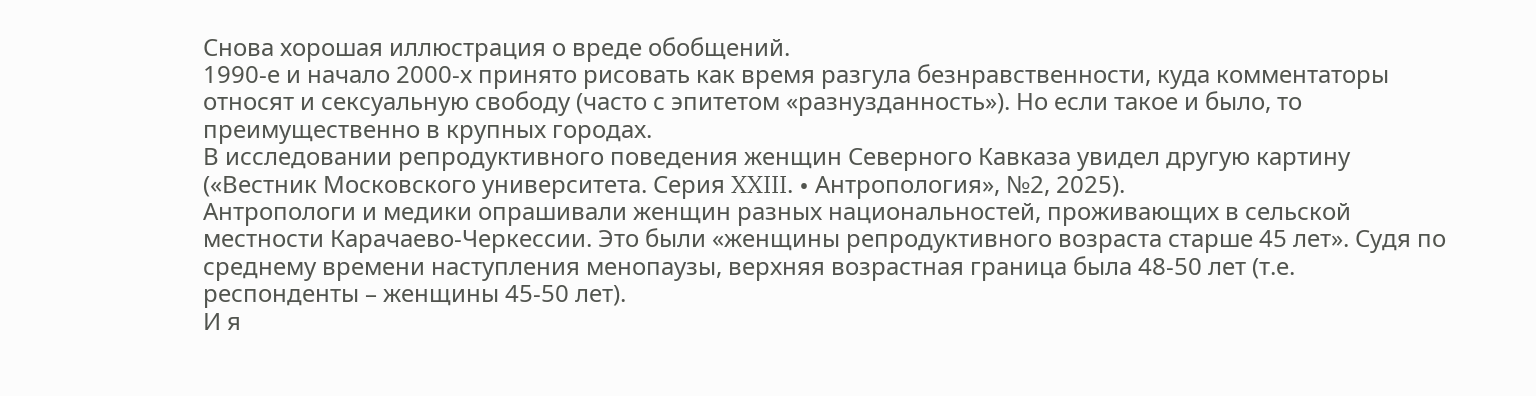Снова хорошая иллюстрация о вреде обобщений.
1990-е и начало 2000-х принято рисовать как время разгула безнравственности, куда комментаторы относят и сексуальную свободу (часто с эпитетом «разнузданность»). Но если такое и было, то преимущественно в крупных городах.
В исследовании репродуктивного поведения женщин Северного Кавказа увидел другую картину («Вестник Московского университета. Серия XXIII. • Антропология», №2, 2025).
Антропологи и медики опрашивали женщин разных национальностей, проживающих в сельской местности Карачаево-Черкессии. Это были «женщины репродуктивного возраста старше 45 лет». Судя по среднему времени наступления менопаузы, верхняя возрастная граница была 48-50 лет (т.е. респонденты – женщины 45-50 лет).
И я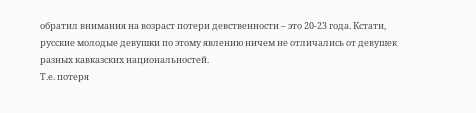обратил внимания на возраст потери девственности – это 20-23 года. Кстати, русские молодые девушки по этому явлению ничем не отличались от девушек разных кавказских национальностей.
Т.е. потеря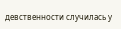девственности случилась у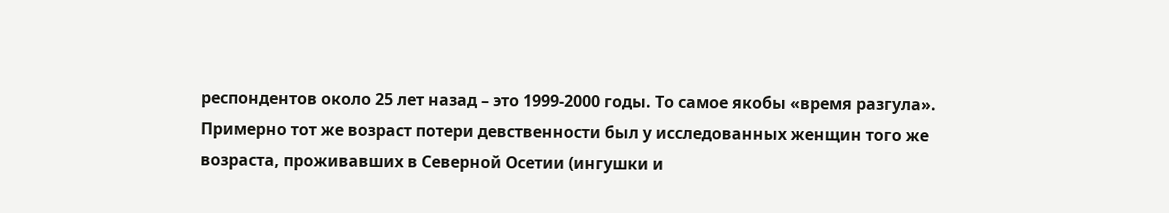респондентов около 25 лет назад – это 1999-2000 годы. То самое якобы «время разгула».
Примерно тот же возраст потери девственности был у исследованных женщин того же возраста, проживавших в Северной Осетии (ингушки и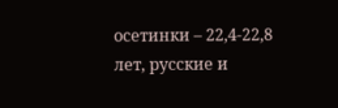осетинки – 22,4-22,8 лет, русские и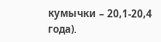кумычки – 20,1-20,4 года).